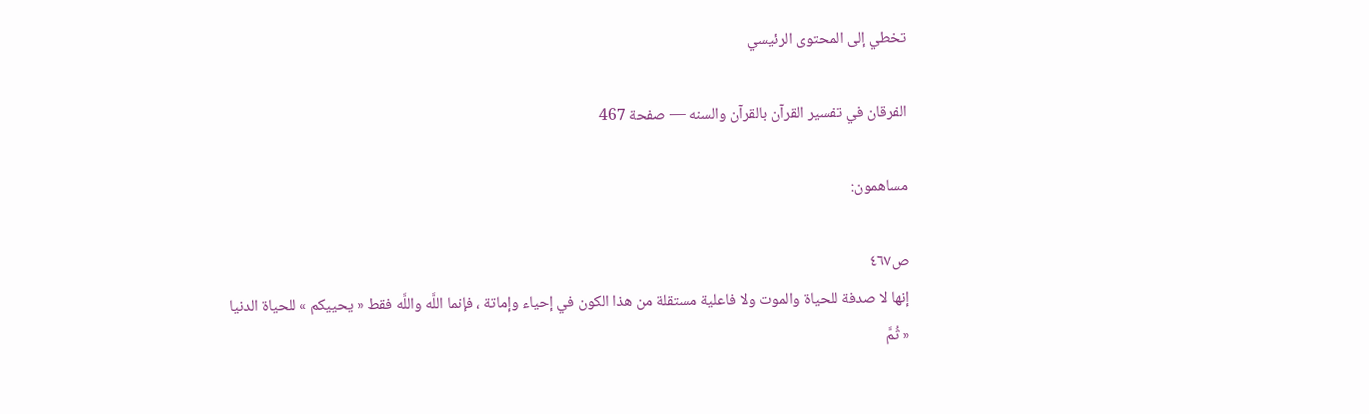تخطي إلى المحتوى الرئيسي

الفرقان في تفسير القرآن بالقرآن والسنه — صفحة 467

مساهمون:

ص٤٦٧
إنها لا صدفة للحياة والموت ولا فاعلية مستقلة من هذا الكون في إحياء وإماتة ، فإنما اللَّه واللَّه فقط « يحييكم » للحياة الدنيا
« ثُمَّ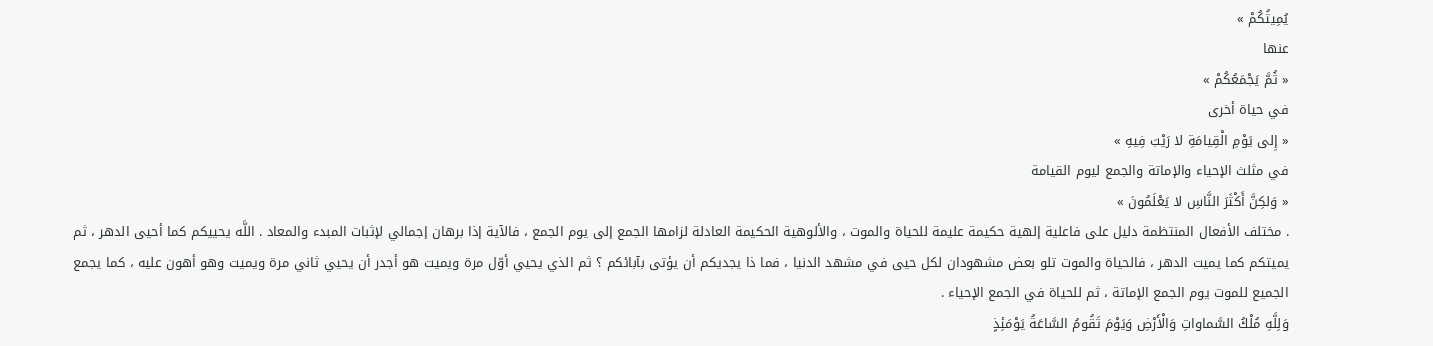يُمِيتُكُمْ »
عنها
« ثُمَّ يَجْمَعُكُمْ »
في حياة أخرى
« إِلى يَوْمِ الْقِيامَةِ لا رَيْبَ فِيهِ »
في مثلث الإحياء والإماتة والجمع ليوم القيامة
« وَلكِنَّ أَكْثَرَ النَّاسِ لا يَعْلَمُونَ »
. مختلف الأفعال المنتظمة دليل على فاعلية إلهية حكيمة عليمة للحياة والموت ، والألوهية الحكيمة العادلة لزامها الجمع إلى يوم الجمع ، فالآية إذا برهان إجمالي لإثبات المبدء والمعاد . اللَّه يحييكم كما أحيى الدهر ، ثم يميتكم كما يميت الدهر ، فالحياة والموت تلو بعض مشهودان لكل حيى في مشهد الدنيا ، فما ذا يجديكم أن يؤتى بآبائكم ؟ ثم الذي يحيي أوّل مرة ويميت هو أجدر أن يحيي ثاني مرة ويميت وهو أهون عليه ، كما يجمع الجميع للموت يوم الجمع الإماتة ، ثم للحياة في الجمع الإحياء .
وَلِلَّهِ مُلْكُ السَّماواتِ وَالْأَرْضِ وَيَوْمَ تَقُومُ السَّاعَةُ يَوْمَئِذٍ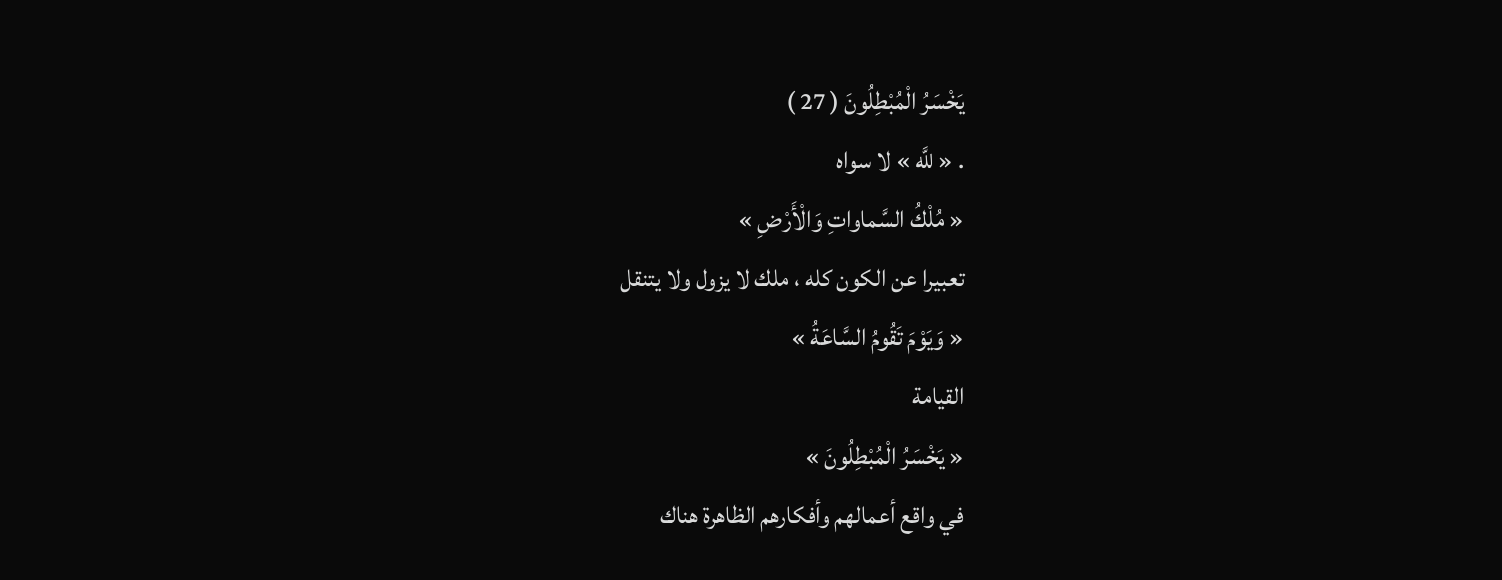يَخْسَرُ الْمُبْطِلُونَ ( 27 )
. « للَّه » لا سواه
« مُلْكُ السَّماواتِ وَالْأَرْضِ »
تعبيرا عن الكون كله ، ملك لا يزول ولا يتنقل
« وَيَوْمَ تَقُومُ السَّاعَةُ »
القيامة
« يَخْسَرُ الْمُبْطِلُونَ »
في واقع أعمالهم وأفكارهم الظاهرة هناك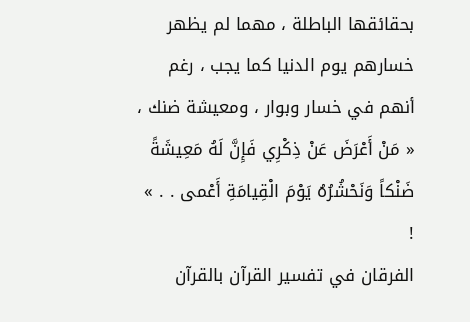بحقائقها الباطلة ، مهما لم يظهر خسارهم يوم الدنيا كما يجب ، رغم أنهم في خسار وبوار ، ومعيشة ضنك ،
« مَنْ أَعْرَضَ عَنْ ذِكْرِي فَإِنَّ لَهُ مَعِيشَةً ضَنْكاً وَنَحْشُرُهُ يَوْمَ الْقِيامَةِ أَعْمى . . »
!
الفرقان في تفسير القرآن بالقرآن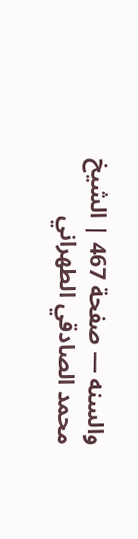والسنه — صفحة 467 | الشيخ محمد الصادقي الطهراني